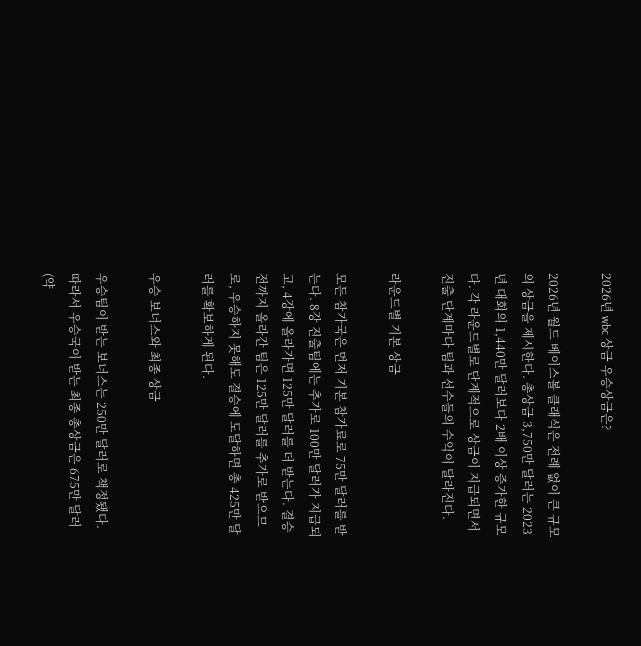2026년 wbc 상금 우승상금은?

2026년 월드 베이스볼 클래식은 전례 없이 큰 규모의 상금을 제시한다. 총상금 3,750만 달러는 2023년 대회의 1,440만 달러보다 2배 이상 증가한 규모다. 각 라운드별로 단계적으로 상금이 지급되면서 진출 단계마다 팀과 선수들의 수익이 달라진다.

라운드별 기본 상금

모든 참가국은 먼저 기본 참가료로 75만 달러를 받는다. 8강 진출팀에는 추가로 100만 달러가 지급되고, 4강에 올라가면 125만 달러를 더 받는다. 결승전까지 올라간 팀은 125만 달러를 추가로 받으므로, 우승하지 못해도 결승에 도달하면 총 425만 달러를 확보하게 된다.

우승 보너스와 최종 상금

우승팀이 받는 보너스는 250만 달러로 책정됐다. 따라서 우승국이 받는 최종 총상금은 675만 달러(약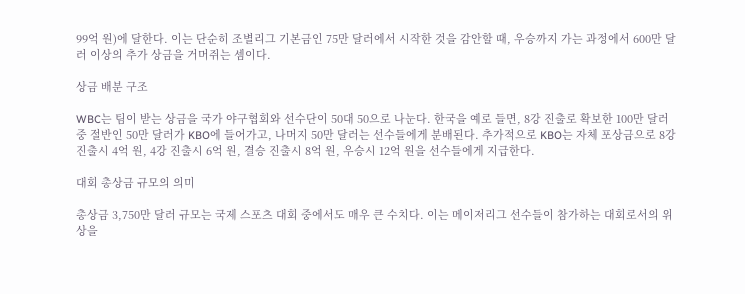99억 원)에 달한다. 이는 단순히 조별리그 기본금인 75만 달러에서 시작한 것을 감안할 때, 우승까지 가는 과정에서 600만 달러 이상의 추가 상금을 거머쥐는 셈이다.

상금 배분 구조

WBC는 팀이 받는 상금을 국가 야구협회와 선수단이 50대 50으로 나눈다. 한국을 예로 들면, 8강 진출로 확보한 100만 달러 중 절반인 50만 달러가 KBO에 들어가고, 나머지 50만 달러는 선수들에게 분배된다. 추가적으로 KBO는 자체 포상금으로 8강 진출시 4억 원, 4강 진출시 6억 원, 결승 진출시 8억 원, 우승시 12억 원을 선수들에게 지급한다.

대회 총상금 규모의 의미

총상금 3,750만 달러 규모는 국제 스포츠 대회 중에서도 매우 큰 수치다. 이는 메이저리그 선수들이 참가하는 대회로서의 위상을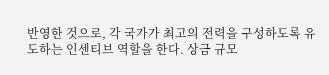반영한 것으로, 각 국가가 최고의 전력을 구성하도록 유도하는 인센티브 역할을 한다. 상금 규모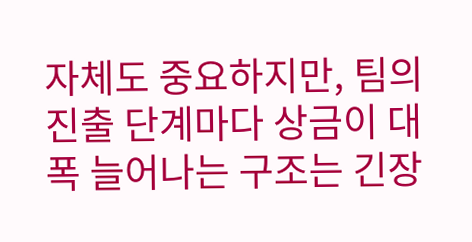자체도 중요하지만, 팀의 진출 단계마다 상금이 대폭 늘어나는 구조는 긴장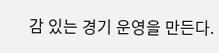감 있는 경기 운영을 만든다.